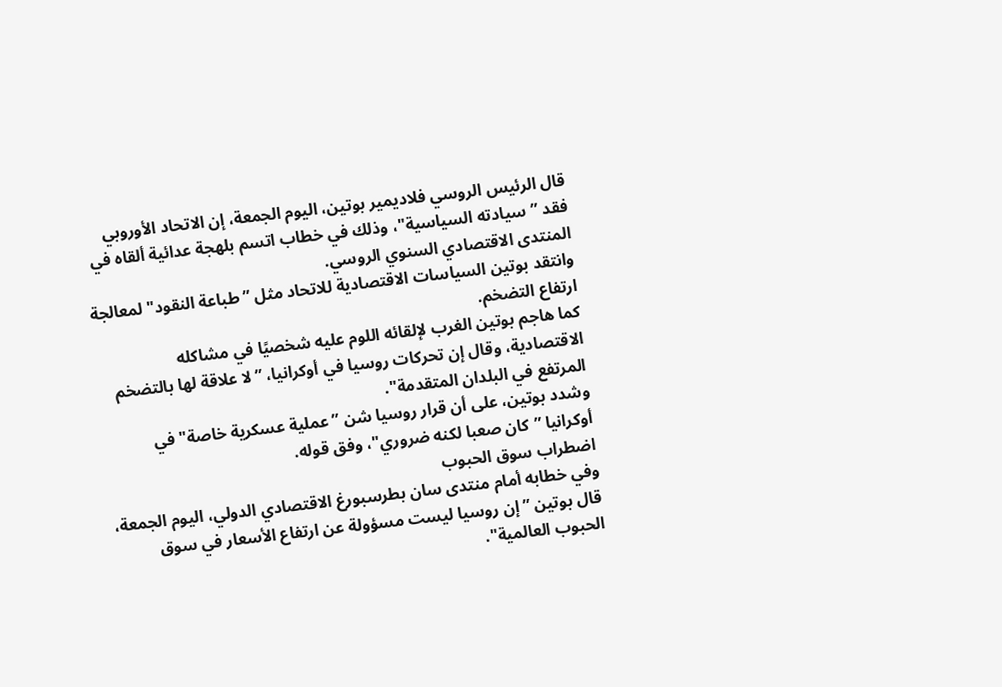قال الرئيس الروسي فلاديمير بوتين، اليوم الجمعة، إن الاتحاد الأوروبي فقد ”سيادته السياسية"، وذلك في خطاب اتسم بلهجة عدائية ألقاه في المنتدى الاقتصادي السنوي الروسي.
وانتقد بوتين السياسات الاقتصادية للاتحاد مثل ”طباعة النقود" لمعالجة ارتفاع التضخم.
كما هاجم بوتين الغرب لإلقائه اللوم عليه شخصيًا في مشاكله الاقتصادية، وقال إن تحركات روسيا في أوكرانيا، ”لا علاقة لها بالتضخم المرتفع في البلدان المتقدمة".
وشدد بوتين، على أن قرار روسيا شن ”عملية عسكرية خاصة" في أوكرانيا ”كان صعبا لكنه ضروري"، وفق قوله.
اضطراب سوق الحبوب
وفي خطابه أمام منتدى سان بطرسبورغ الاقتصادي الدولي، اليوم الجمعة، قال بوتين ”إن روسيا ليست مسؤولة عن ارتفاع الأسعار في سوق الحبوب العالمية".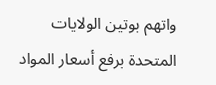واتهم بوتين الولايات المتحدة برفع أسعار المواد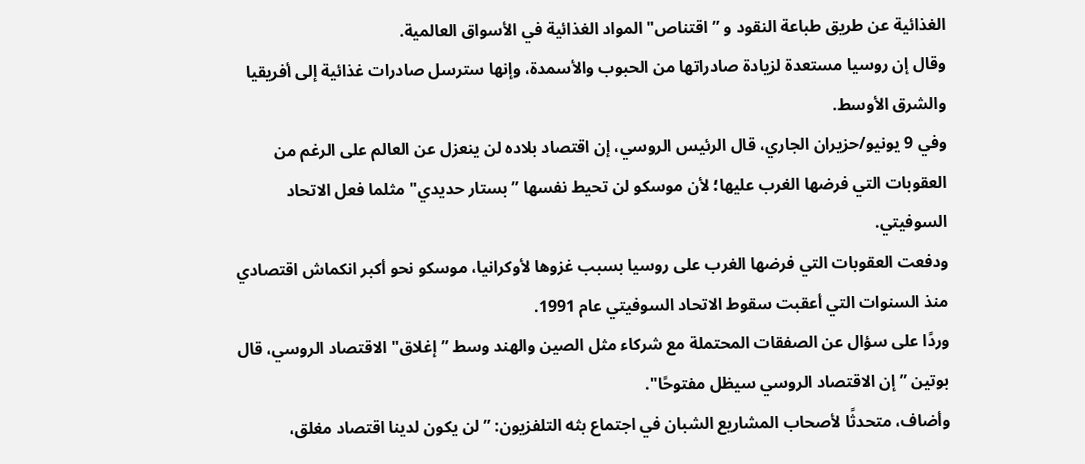الغذائية عن طريق طباعة النقود و ”اقتناص" المواد الغذائية في الأسواق العالمية.
وقال إن روسيا مستعدة لزيادة صادراتها من الحبوب والأسمدة، وإنها سترسل صادرات غذائية إلى أفريقيا والشرق الأوسط.
وفي 9 يونيو/حزيران الجاري، قال الرئيس الروسي، إن اقتصاد بلاده لن ينعزل عن العالم على الرغم من العقوبات التي فرضها الغرب عليها؛ لأن موسكو لن تحيط نفسها ”بستار حديدي" مثلما فعل الاتحاد السوفيتي.
ودفعت العقوبات التي فرضها الغرب على روسيا بسبب غزوها لأوكرانيا، موسكو نحو أكبر انكماش اقتصادي منذ السنوات التي أعقبت سقوط الاتحاد السوفيتي عام 1991.
وردًا على سؤال عن الصفقات المحتملة مع شركاء مثل الصين والهند وسط ”إغلاق" الاقتصاد الروسي، قال بوتين ”إن الاقتصاد الروسي سيظل مفتوحًا".
وأضاف، متحدثًا لأصحاب المشاريع الشبان في اجتماع بثه التلفزيون: ”لن يكون لدينا اقتصاد مغلق،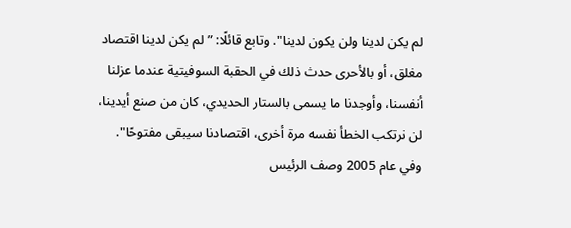لم يكن لدينا ولن يكون لدينا". وتابع قائلًا: ”لم يكن لدينا اقتصاد مغلق، أو بالأحرى حدث ذلك في الحقبة السوفيتية عندما عزلنا أنفسنا، وأوجدنا ما يسمى بالستار الحديدي، كان من صنع أيدينا، لن نرتكب الخطأ نفسه مرة أخرى، اقتصادنا سيبقى مفتوحًا".
وفي عام 2005 وصف الرئيس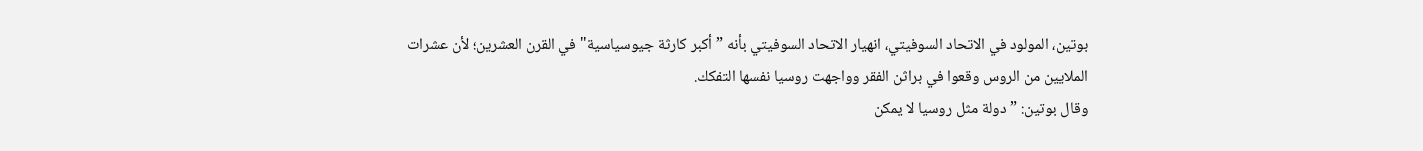بوتين، المولود في الاتحاد السوفيتي، انهيار الاتحاد السوفيتي بأنه ”أكبر كارثة جيوسياسية" في القرن العشرين؛ لأن عشرات الملايين من الروس وقعوا في براثن الفقر وواجهت روسيا نفسها التفكك.
وقال بوتين: ”دولة مثل روسيا لا يمكن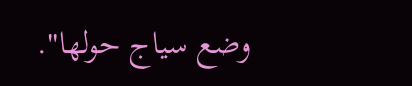وضع سياج حولها".